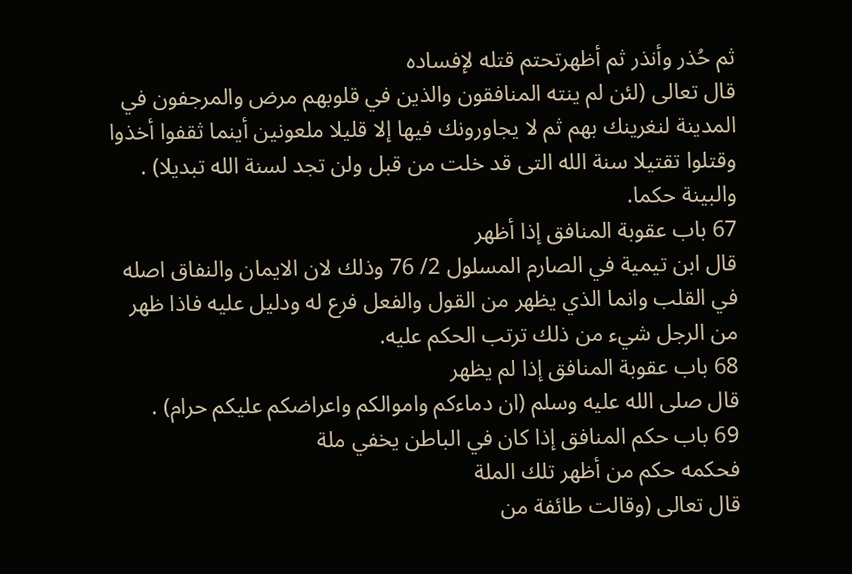ثم حُذر وأنذر ثم أظهرتحتم قتله لإفساده
قال تعالى (لئن لم ينته المنافقون والذين في قلوبهم مرض والمرجفون في المدينة لنغرينك بهم ثم لا يجاورونك فيها إلا قليلا ملعونين أينما ثقفوا أخذوا وقتلوا تقتيلا سنة الله التى قد خلت من قبل ولن تجد لسنة الله تبديلا) .
والبينة حكما.
67 باب عقوبة المنافق إذا أظهر
قال ابن تيمية في الصارم المسلول 2/ 76 وذلك لان الايمان والنفاق اصله في القلب وانما الذي يظهر من القول والفعل فرع له ودليل عليه فاذا ظهر من الرجل شيء من ذلك ترتب الحكم عليه.
68 باب عقوبة المنافق إذا لم يظهر
قال صلى الله عليه وسلم (ان دماءكم واموالكم واعراضكم عليكم حرام) .
69 باب حكم المنافق إذا كان في الباطن يخفي ملة
فحكمه حكم من أظهر تلك الملة
قال تعالى (وقالت طائفة من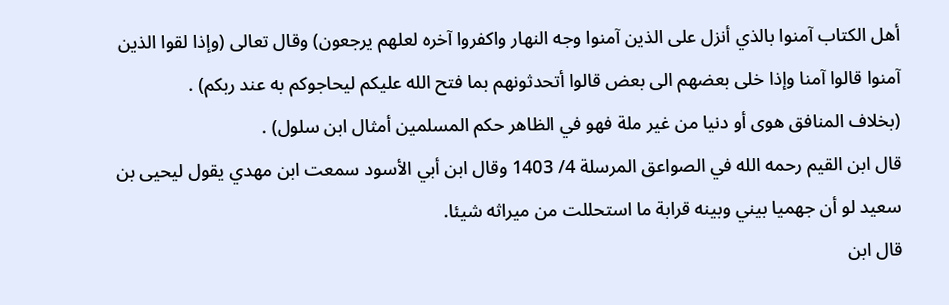أهل الكتاب آمنوا بالذي أنزل على الذين آمنوا وجه النهار واكفروا آخره لعلهم يرجعون) وقال تعالى (وإذا لقوا الذين آمنوا قالوا آمنا وإذا خلى بعضهم الى بعض قالوا أتحدثونهم بما فتح الله عليكم ليحاجوكم به عند ربكم) .
(بخلاف المنافق هوى أو دنيا من غير ملة فهو في الظاهر حكم المسلمين أمثال ابن سلول) .
قال ابن القيم رحمه الله في الصواعق المرسلة 4/ 1403 وقال ابن أبي الأسود سمعت ابن مهدي يقول ليحيى بن سعيد لو أن جهميا بيني وبينه قرابة ما استحللت من ميراثه شيئا.
قال ابن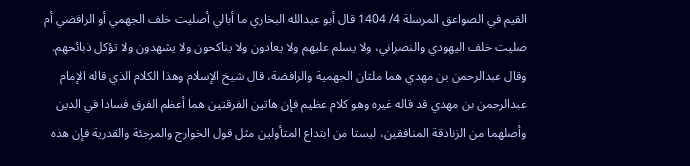القيم في الصواعق المرسلة 4/ 1404 قال أبو عبدالله البخاري ما أبالي أصليت خلف الجهمي أو الرافضي أم صليت خلف اليهودي والنصراني، ولا يسلم عليهم ولا يعادون ولا يناكحون ولا يشهدون ولا تؤكل ذبائحهم.
وقال عبدالرحمن بن مهدي هما ملتان الجهمية والرافضة، قال شيخ الإسلام وهذا الكلام الذي قاله الإمام عبدالرحمن بن مهدي قد قاله غيره وهو كلام عظيم فإن هاتين الفرقتين هما أعظم الفرق فسادا في الدين وأصلهما من الزنادقة المنافقين، ليستا من ابتداع المتأولين مثل قول الخوارج والمرجئة والقدرية فإن هذه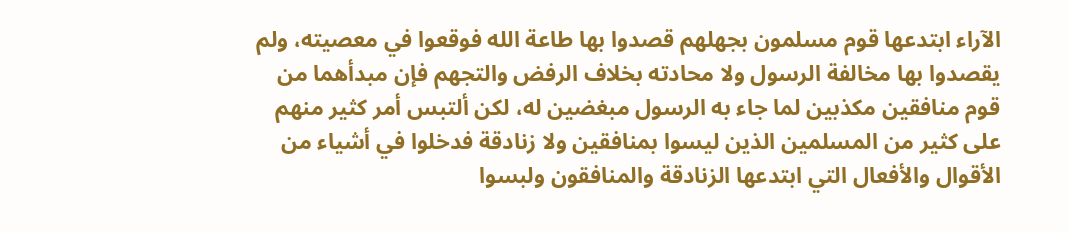الآراء ابتدعها قوم مسلمون بجهلهم قصدوا بها طاعة الله فوقعوا في معصيته، ولم يقصدوا بها مخالفة الرسول ولا محادته بخلاف الرفض والتجهم فإن مبدأهما من قوم منافقين مكذبين لما جاء به الرسول مبغضين له، لكن ألتبس أمر كثير منهم على كثير من المسلمين الذين ليسوا بمنافقين ولا زنادقة فدخلوا في أشياء من الأقوال والأفعال التي ابتدعها الزنادقة والمنافقون ولبسوا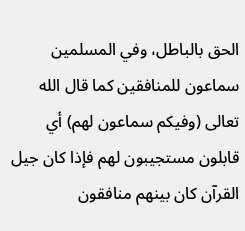الحق بالباطل، وفي المسلمين سماعون للمنافقين كما قال الله تعالى (وفيكم سماعون لهم) أي قابلون مستجيبون لهم فإذا كان جيل القرآن كان بينهم منافقون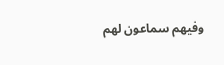وفيهم سماعون لهم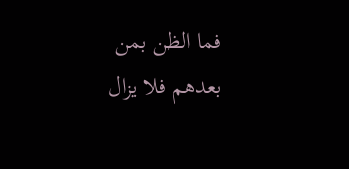فما الظن بمن بعدهم فلا يزال